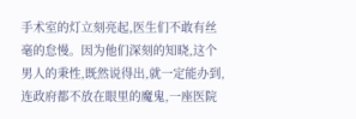手术室的灯立刻亮起,医生们不敢有丝毫的怠慢。因为他们深刻的知晓,这个男人的秉性,既然说得出,就一定能办到,连政府都不放在眼里的魔鬼,一座医院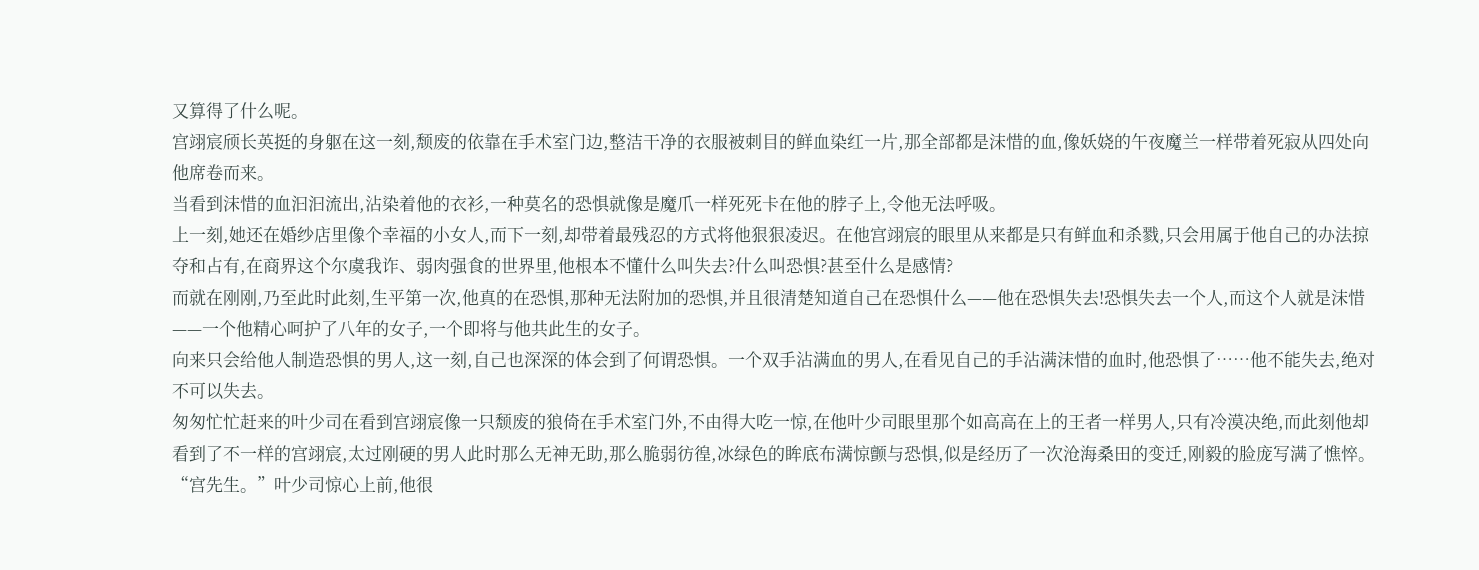又算得了什么呢。
宫翊宸颀长英挺的身躯在这一刻,颓废的依靠在手术室门边,整洁干净的衣服被刺目的鲜血染红一片,那全部都是沫惜的血,像妖娆的午夜魔兰一样带着死寂从四处向他席卷而来。
当看到沫惜的血汩汩流出,沾染着他的衣衫,一种莫名的恐惧就像是魔爪一样死死卡在他的脖子上,令他无法呼吸。
上一刻,她还在婚纱店里像个幸福的小女人,而下一刻,却带着最残忍的方式将他狠狠凌迟。在他宫翊宸的眼里从来都是只有鲜血和杀戮,只会用属于他自己的办法掠夺和占有,在商界这个尔虞我诈、弱肉强食的世界里,他根本不懂什么叫失去?什么叫恐惧?甚至什么是感情?
而就在刚刚,乃至此时此刻,生平第一次,他真的在恐惧,那种无法附加的恐惧,并且很清楚知道自己在恐惧什么——他在恐惧失去!恐惧失去一个人,而这个人就是沫惜——一个他精心呵护了八年的女子,一个即将与他共此生的女子。
向来只会给他人制造恐惧的男人,这一刻,自己也深深的体会到了何谓恐惧。一个双手沾满血的男人,在看见自己的手沾满沫惜的血时,他恐惧了……他不能失去,绝对不可以失去。
匆匆忙忙赶来的叶少司在看到宫翊宸像一只颓废的狼倚在手术室门外,不由得大吃一惊,在他叶少司眼里那个如高高在上的王者一样男人,只有冷漠决绝,而此刻他却看到了不一样的宫翊宸,太过刚硬的男人此时那么无神无助,那么脆弱彷徨,冰绿色的眸底布满惊颤与恐惧,似是经历了一次沧海桑田的变迁,刚毅的脸庞写满了憔悴。
“宫先生。”叶少司惊心上前,他很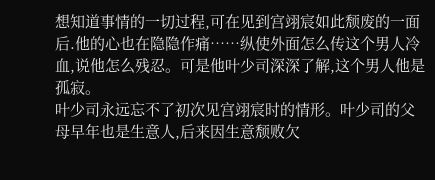想知道事情的一切过程,可在见到宫翊宸如此颓废的一面后.他的心也在隐隐作痛……纵使外面怎么传这个男人冷血,说他怎么残忍。可是他叶少司深深了解,这个男人他是孤寂。
叶少司永远忘不了初次见宫翊宸时的情形。叶少司的父母早年也是生意人,后来因生意颓败欠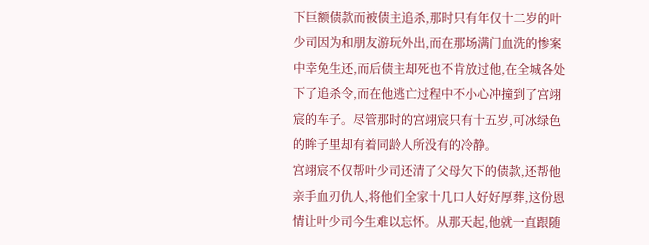下巨额债款而被债主追杀,那时只有年仅十二岁的叶少司因为和朋友游玩外出,而在那场满门血洗的惨案中幸免生还,而后债主却死也不肯放过他,在全城各处下了追杀令,而在他逃亡过程中不小心冲撞到了宫翊宸的车子。尽管那时的宫翊宸只有十五岁,可冰绿色的眸子里却有着同龄人所没有的冷静。
宫翊宸不仅帮叶少司还清了父母欠下的债款,还帮他亲手血刃仇人,将他们全家十几口人好好厚葬,这份恩情让叶少司今生难以忘怀。从那天起,他就一直跟随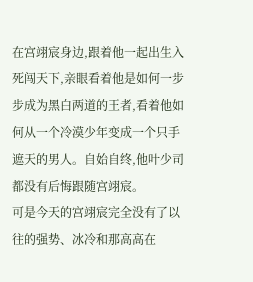在宫翊宸身边,跟着他一起出生入死闯天下,亲眼看着他是如何一步步成为黑白两道的王者,看着他如何从一个冷漠少年变成一个只手遮天的男人。自始自终,他叶少司都没有后悔跟随宫翊宸。
可是今天的宫翊宸完全没有了以往的强势、冰冷和那高高在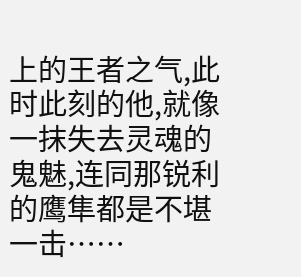上的王者之气,此时此刻的他,就像一抹失去灵魂的鬼魅,连同那锐利的鹰隼都是不堪一击……